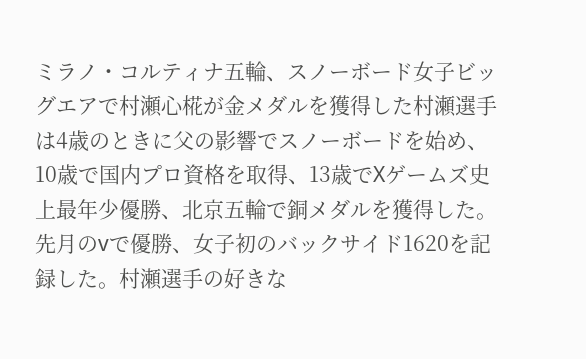ミラノ・コルティナ五輪、スノーボード女子ビッグエアで村瀬心椛が金メダルを獲得した村瀬選手は4歳のときに父の影響でスノーボードを始め、10歳で国内プロ資格を取得、13歳でXゲームズ史上最年少優勝、北京五輪で銅メダルを獲得した。先月のvで優勝、女子初のバックサイド1620を記録した。村瀬選手の好きな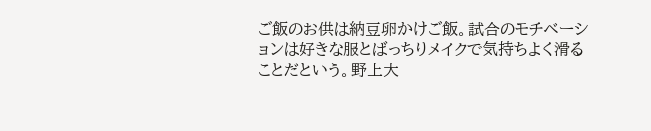ご飯のお供は納豆卵かけご飯。試合のモチベーションは好きな服とばっちりメイクで気持ちよく滑ることだという。野上大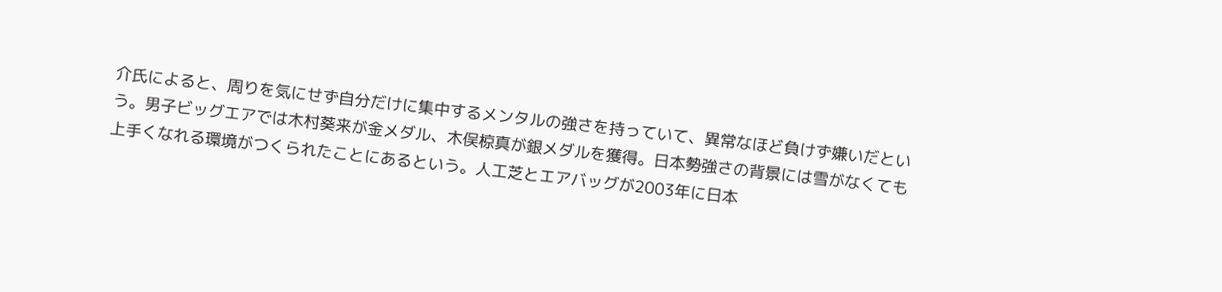介氏によると、周りを気にせず自分だけに集中するメンタルの強さを持っていて、異常なほど負けず嫌いだという。男子ビッグエアでは木村葵来が金メダル、木俣椋真が銀メダルを獲得。日本勢強さの背景には雪がなくても上手くなれる環境がつくられたことにあるという。人工芝とエアバッグが2003年に日本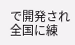で開発され全国に練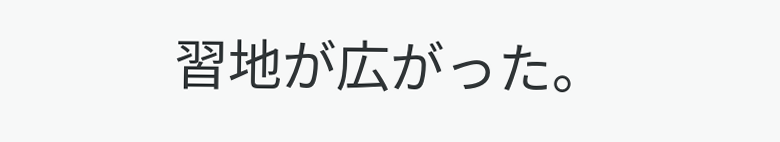習地が広がった。